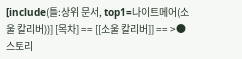[include(틀:상위 문서, top1=나이트메어(소울 칼리버))] [목차] == [[소울 칼리버]] == >● 스토리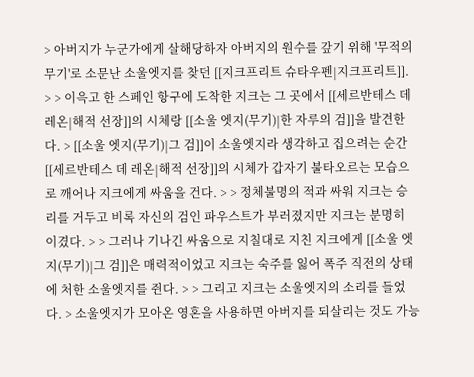> 아버지가 누군가에게 살해당하자 아버지의 원수를 갚기 위해 '무적의 무기'로 소문난 소울엣지를 찾던 [[지크프리트 슈타우펜|지크프리트]]. > > 이윽고 한 스페인 항구에 도착한 지크는 그 곳에서 [[세르반테스 데 레온|해적 선장]]의 시체랑 [[소울 엣지(무기)|한 자루의 검]]을 발견한다. > [[소울 엣지(무기)|그 검]]이 소울엣지라 생각하고 집으려는 순간 [[세르반테스 데 레온|해적 선장]]의 시체가 갑자기 불타오르는 모습으로 깨어나 지크에게 싸움을 건다. > > 정체불명의 적과 싸워 지크는 승리를 거두고 비록 자신의 검인 파우스트가 부러졌지만 지크는 분명히 이겼다. > > 그러나 기나긴 싸움으로 지칠대로 지친 지크에게 [[소울 엣지(무기)|그 검]]은 매력적이었고 지크는 숙주를 잃어 폭주 직전의 상태에 처한 소울엣지를 쥔다. > > 그리고 지크는 소울엣지의 소리를 들었다. > 소울엣지가 모아온 영혼을 사용하면 아버지를 되살리는 것도 가능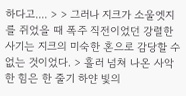하다고.... > > 그러나 지크가 소울엣지를 쥐었을 때 폭주 직전이었던 강렬한 사기는 지크의 미숙한 혼으로 감당할 수 없는 것이었다. > 흘러 넘쳐 나온 사악한 힘은 한 줄기 하얀 빛의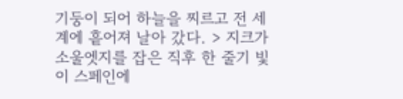기둥이 되어 하늘을 찌르고 전 세계에 흩어져 날아 갔다. > 지크가 소울엣지를 잡은 직후 한 줄기 빛이 스페인에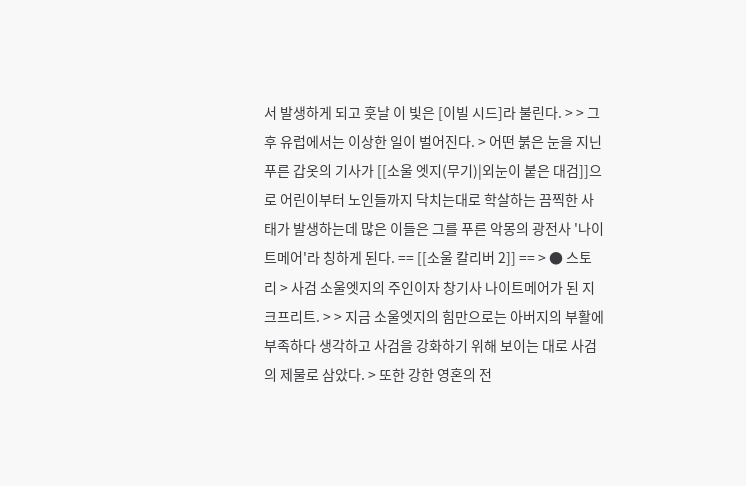서 발생하게 되고 훗날 이 빛은 [이빌 시드]라 불린다. > > 그 후 유럽에서는 이상한 일이 벌어진다. > 어떤 붉은 눈을 지닌 푸른 갑옷의 기사가 [[소울 엣지(무기)|외눈이 붙은 대검]]으로 어린이부터 노인들까지 닥치는대로 학살하는 끔찍한 사태가 발생하는데 많은 이들은 그를 푸른 악몽의 광전사 '나이트메어'라 칭하게 된다. == [[소울 칼리버 2]] == > ● 스토리 > 사검 소울엣지의 주인이자 창기사 나이트메어가 된 지크프리트. > > 지금 소울엣지의 힘만으로는 아버지의 부활에 부족하다 생각하고 사검을 강화하기 위해 보이는 대로 사검의 제물로 삼았다. > 또한 강한 영혼의 전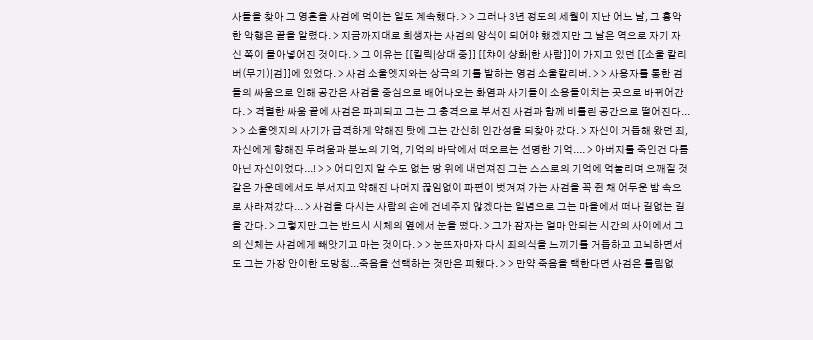사들을 찾아 그 영혼을 사검에 먹이는 일도 계속했다. > > 그러나 3년 정도의 세월이 지난 어느 날, 그 흉악한 악행은 끝을 알렸다. > 지금까지대로 희생자는 사검의 양식이 되어야 했겠지만 그 날은 역으로 자기 자신 쪽이 몰아넣어진 것이다. > 그 이유는 [[킬릭|상대 중]] [[챠이 샹화|한 사람]]이 가지고 있던 [[소울 칼리버(무기)|검]]에 있었다. > 사검 소울엣지와는 상극의 기를 발하는 영검 소울칼리버. > > 사용자를 통한 검들의 싸움으로 인해 공간은 사검을 중심으로 배어나오는 화염과 사기들이 소용돌이치는 곳으로 바뀌어간다. > 격렬한 싸움 끝에 사검은 파괴되고 그는 그 충격으로 부서진 사검과 함께 비틀린 공간으로 떨어진다... > > 소울엣지의 사기가 급격하게 약해진 탓에 그는 간신히 인간성을 되찾아 갔다. > 자신이 거듭해 왔던 죄, 자신에게 향해진 두려움과 분노의 기억, 기억의 바닥에서 떠오르는 선명한 기억.... > 아버지를 죽인건 다름아닌 자신이었다...! > > 어디인지 알 수도 없는 땅 위에 내던져진 그는 스스로의 기억에 억눌리며 으깨질 것 같은 가운데에서도 부서지고 약해진 나머지 끊임없이 파편이 벗겨져 가는 사검을 꼭 쥔 채 어두운 밤 속으로 사라져갔다... > 사검을 다시는 사람의 손에 건네주지 않겠다는 일념으로 그는 마을에서 떠나 길없는 길을 간다. > 그렇지만 그는 반드시 시체의 옆에서 눈을 떴다. > 그가 잠자는 얼마 안되는 시간의 사이에서 그의 신체는 사검에게 빼앗기고 마는 것이다. > > 눈뜨자마자 다시 죄의식을 느끼기를 거듭하고 고뇌하면서도 그는 가장 안이한 도망침...죽음을 선택하는 것만은 피했다. > > 만약 죽음을 택한다면 사검은 틀림없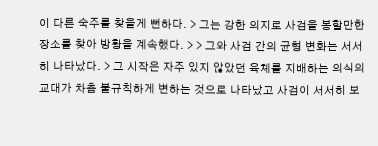이 다른 숙주를 찾을게 뻔하다. > 그는 강한 의지로 사검을 봉할만한 장소를 찾아 방황을 계속했다. > > 그와 사검 간의 균형 변화는 서서히 나타났다. > 그 시작은 자주 있지 않았던 육체를 지배하는 의식의 교대가 차츰 불규칙하게 변하는 것으로 나타났고 사검이 서서히 보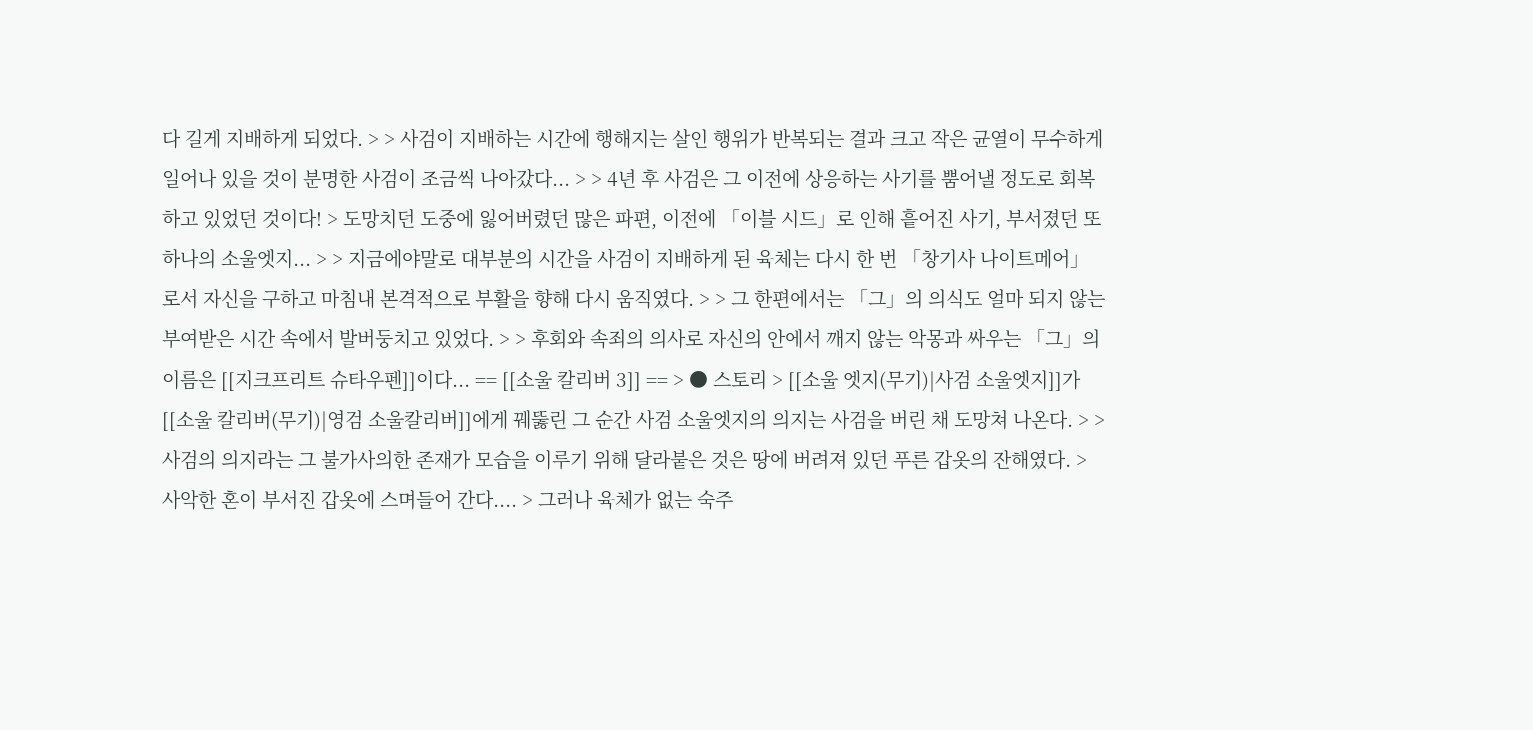다 길게 지배하게 되었다. > > 사검이 지배하는 시간에 행해지는 살인 행위가 반복되는 결과 크고 작은 균열이 무수하게 일어나 있을 것이 분명한 사검이 조금씩 나아갔다... > > 4년 후 사검은 그 이전에 상응하는 사기를 뿜어낼 정도로 회복하고 있었던 것이다! > 도망치던 도중에 잃어버렸던 많은 파편, 이전에 「이블 시드」로 인해 흩어진 사기, 부서졌던 또 하나의 소울엣지... > > 지금에야말로 대부분의 시간을 사검이 지배하게 된 육체는 다시 한 번 「창기사 나이트메어」로서 자신을 구하고 마침내 본격적으로 부활을 향해 다시 움직였다. > > 그 한편에서는 「그」의 의식도 얼마 되지 않는 부여받은 시간 속에서 발버둥치고 있었다. > > 후회와 속죄의 의사로 자신의 안에서 깨지 않는 악몽과 싸우는 「그」의 이름은 [[지크프리트 슈타우펜]]이다... == [[소울 칼리버 3]] == > ● 스토리 > [[소울 엣지(무기)|사검 소울엣지]]가 [[소울 칼리버(무기)|영검 소울칼리버]]에게 꿰뚫린 그 순간 사검 소울엣지의 의지는 사검을 버린 채 도망쳐 나온다. > > 사검의 의지라는 그 불가사의한 존재가 모습을 이루기 위해 달라붙은 것은 땅에 버려져 있던 푸른 갑옷의 잔해였다. > 사악한 혼이 부서진 갑옷에 스며들어 간다.... > 그러나 육체가 없는 숙주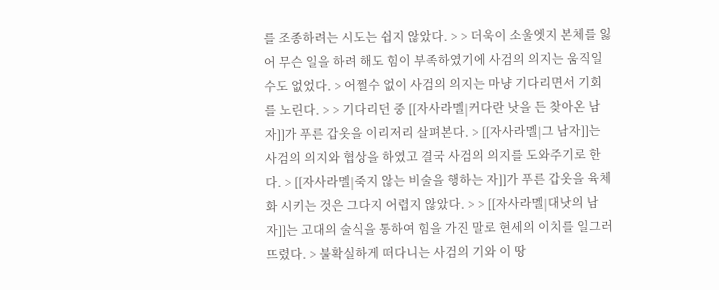를 조종하려는 시도는 쉽지 않았다. > > 더욱이 소울엣지 본체를 잃어 무슨 일을 하려 해도 힘이 부족하였기에 사검의 의지는 움직일 수도 없었다. > 어쩔수 없이 사검의 의지는 마냥 기다리면서 기회를 노린다. > > 기다리던 중 [[자사라멜|커다란 낫을 든 찾아온 남자]]가 푸른 갑옷을 이리저리 살펴본다. > [[자사라멜|그 남자]]는 사검의 의지와 협상을 하였고 결국 사검의 의지를 도와주기로 한다. > [[자사라멜|죽지 않는 비술을 행하는 자]]가 푸른 갑옷을 육체화 시키는 것은 그다지 어렵지 않았다. > > [[자사라멜|대낫의 남자]]는 고대의 술식을 통하여 힘을 가진 말로 현세의 이치를 일그러뜨렸다. > 불확실하게 떠다니는 사검의 기와 이 땅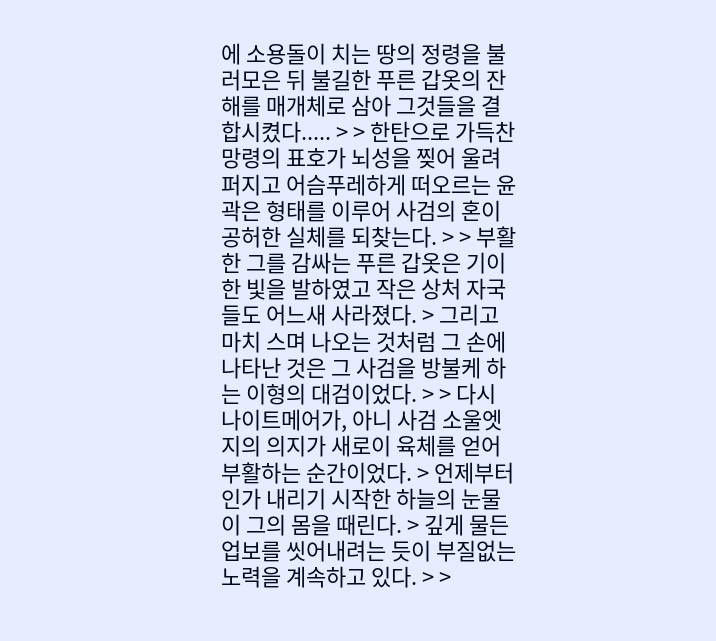에 소용돌이 치는 땅의 정령을 불러모은 뒤 불길한 푸른 갑옷의 잔해를 매개체로 삼아 그것들을 결합시켰다..... > > 한탄으로 가득찬 망령의 표호가 뇌성을 찢어 울려퍼지고 어슴푸레하게 떠오르는 윤곽은 형태를 이루어 사검의 혼이 공허한 실체를 되찾는다. > > 부활한 그를 감싸는 푸른 갑옷은 기이한 빛을 발하였고 작은 상처 자국들도 어느새 사라졌다. > 그리고 마치 스며 나오는 것처럼 그 손에 나타난 것은 그 사검을 방불케 하는 이형의 대검이었다. > > 다시 나이트메어가, 아니 사검 소울엣지의 의지가 새로이 육체를 얻어 부활하는 순간이었다. > 언제부터인가 내리기 시작한 하늘의 눈물이 그의 몸을 때린다. > 깊게 물든 업보를 씻어내려는 듯이 부질없는 노력을 계속하고 있다. > >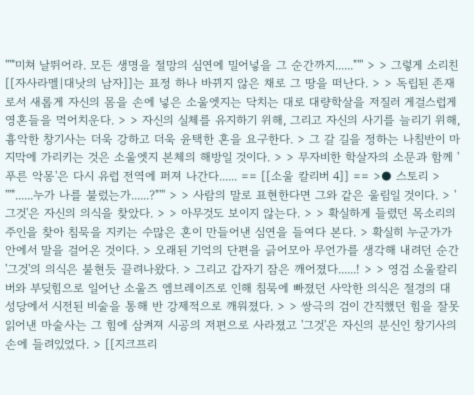'''"미쳐 날뛰어라. 모든 생명을 절망의 심연에 밀어넣을 그 순간까지......"''' > > 그렇게 소리친 [[자사라멜|대낫의 남자]]는 표정 하나 바뀌지 않은 채로 그 땅을 떠난다. > > 독립된 존재로서 새롭게 자신의 몸을 손에 넣은 소울엣지는 닥치는 대로 대량학살을 저질러 게걸스럽게 영혼들을 먹어치운다. > > 자신의 실체를 유지하기 위해, 그리고 자신의 사기를 늘리기 위해, 흉악한 창기사는 더욱 강하고 더욱 윤택한 혼을 요구한다. > 그 갈 길을 정하는 나침반이 마지막에 가리키는 것은 소울엣지 본체의 해방일 것이다. > > 무자비한 학살자의 소문과 함께 '푸른 악몽'은 다시 유럽 전역에 퍼져 나간다...... == [[소울 칼리버 4]] == >● 스토리 > '''"......누가 나를 불렀는가......?"''' > > 사람의 말로 표현한다면 그와 같은 울림일 것이다. > '그것'은 자신의 의식을 찾았다. > > 아무것도 보이지 않는다. > > 확실하게 들렸던 목소리의 주인을 찾아 침묵을 지키는 수많은 혼이 만들어낸 심연을 들여다 본다. > 확실히 누군가가 안에서 말을 걸어온 것이다. > 오래된 기억의 단편을 긁어모아 무언가를 생각해 내려던 순간 '그것'의 의식은 불현듯 끌려나왔다. > 그리고 갑자기 잠은 깨어졌다......! > > 영검 소울칼리버와 부딪힘으로 일어난 소울즈 엠브레이즈로 인해 침묵에 빠졌던 사악한 의식은 절경의 대성당에서 시전된 비술을 통해 반 강제적으로 깨워졌다. > > 쌍극의 검이 간직했던 힘을 잘못 읽어낸 마술사는 그 힘에 삼켜져 시공의 저편으로 사라졌고 '그것'은 자신의 분신인 창기사의 손에 들려있었다. > [[지크프리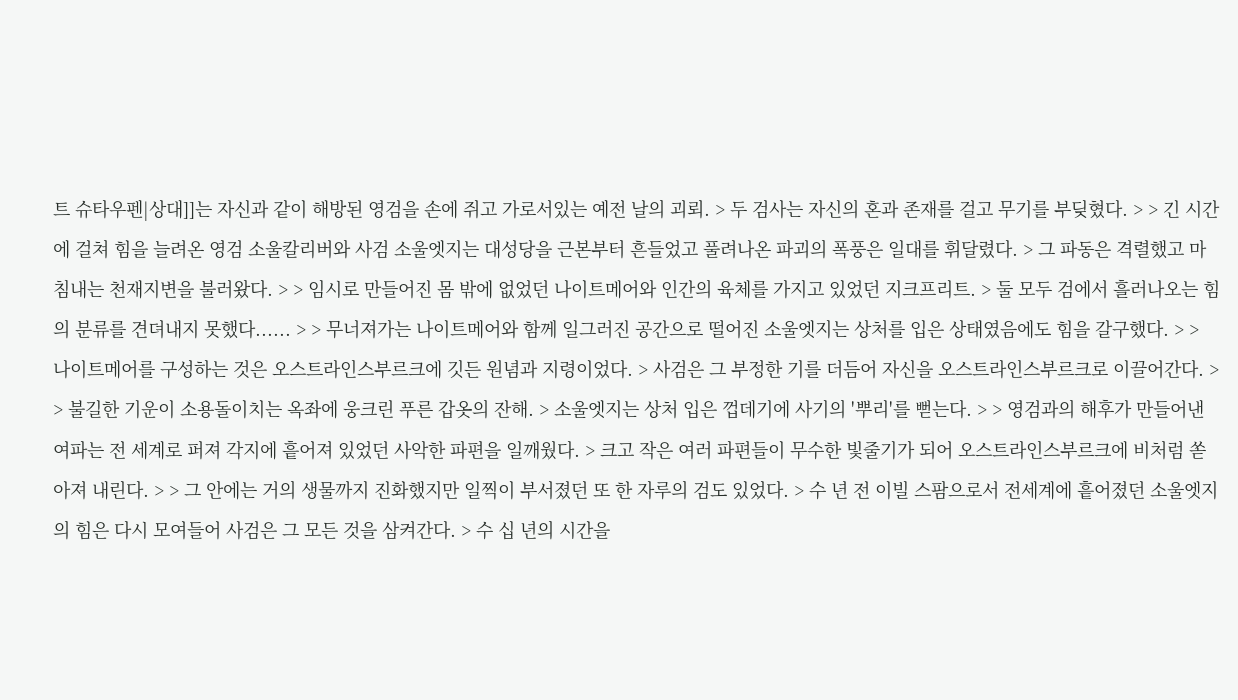트 슈타우펜|상대]]는 자신과 같이 해방된 영검을 손에 쥐고 가로서있는 예전 날의 괴뢰. > 두 검사는 자신의 혼과 존재를 걸고 무기를 부딪혔다. > > 긴 시간에 걸쳐 힘을 늘려온 영검 소울칼리버와 사검 소울엣지는 대성당을 근본부터 흔들었고 풀려나온 파괴의 폭풍은 일대를 휘달렸다. > 그 파동은 격렬했고 마침내는 천재지변을 불러왔다. > > 임시로 만들어진 몸 밖에 없었던 나이트메어와 인간의 육체를 가지고 있었던 지크프리트. > 둘 모두 검에서 흘러나오는 힘의 분류를 견뎌내지 못했다...... > > 무너져가는 나이트메어와 함께 일그러진 공간으로 떨어진 소울엣지는 상처를 입은 상태였음에도 힘을 갈구했다. > > 나이트메어를 구성하는 것은 오스트라인스부르크에 깃든 원념과 지령이었다. > 사검은 그 부정한 기를 더듬어 자신을 오스트라인스부르크로 이끌어간다. > > 불길한 기운이 소용돌이치는 옥좌에 웅크린 푸른 갑옷의 잔해. > 소울엣지는 상처 입은 껍데기에 사기의 '뿌리'를 뻗는다. > > 영검과의 해후가 만들어낸 여파는 전 세계로 퍼져 각지에 흩어져 있었던 사악한 파편을 일깨웠다. > 크고 작은 여러 파편들이 무수한 빛줄기가 되어 오스트라인스부르크에 비처럼 쏟아져 내린다. > > 그 안에는 거의 생물까지 진화했지만 일찍이 부서졌던 또 한 자루의 검도 있었다. > 수 년 전 이빌 스팜으로서 전세계에 흩어졌던 소울엣지의 힘은 다시 모여들어 사검은 그 모든 것을 삼켜간다. > 수 십 년의 시간을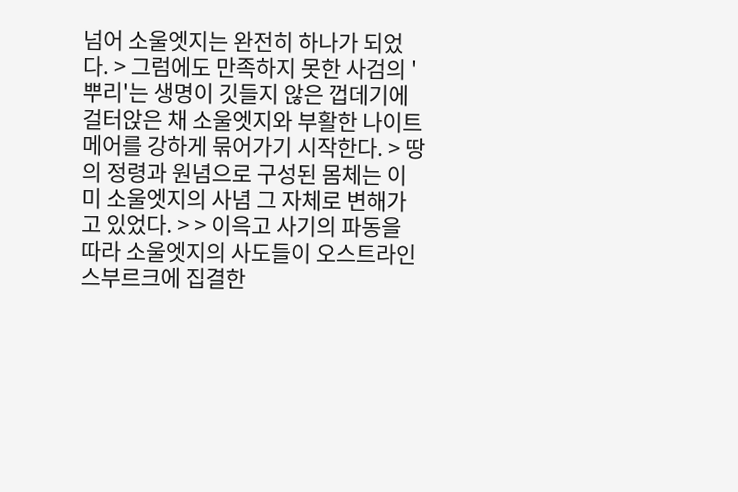넘어 소울엣지는 완전히 하나가 되었다. > 그럼에도 만족하지 못한 사검의 '뿌리'는 생명이 깃들지 않은 껍데기에 걸터앉은 채 소울엣지와 부활한 나이트메어를 강하게 묶어가기 시작한다. > 땅의 정령과 원념으로 구성된 몸체는 이미 소울엣지의 사념 그 자체로 변해가고 있었다. > > 이윽고 사기의 파동을 따라 소울엣지의 사도들이 오스트라인스부르크에 집결한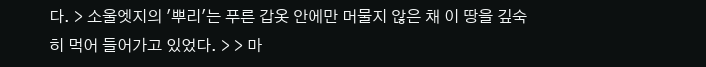다. > 소울엣지의 '뿌리'는 푸른 갑옷 안에만 머물지 않은 채 이 땅을 깊숙히 먹어 들어가고 있었다. > > 마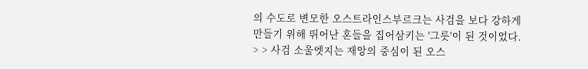의 수도로 변모한 오스트라인스부르크는 사검을 보다 강하게 만들기 위해 뛰어난 혼들을 집어삼키는 '그릇'이 된 것이었다. > > 사검 소울엣지는 재앙의 중심이 된 오스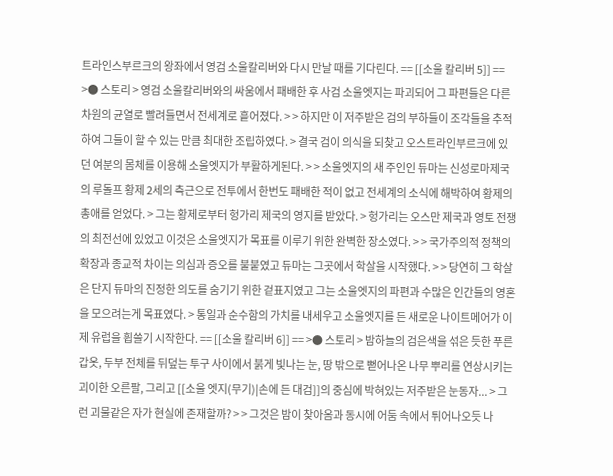트라인스부르크의 왕좌에서 영검 소울칼리버와 다시 만날 때를 기다린다. == [[소울 칼리버 5]] == >● 스토리 > 영검 소울칼리버와의 싸움에서 패배한 후 사검 소울엣지는 파괴되어 그 파편들은 다른 차원의 균열로 빨려들면서 전세계로 흩어졌다. > > 하지만 이 저주받은 검의 부하들이 조각들을 추적하여 그들이 할 수 있는 만큼 최대한 조립하였다. > 결국 검이 의식을 되찾고 오스트라인부르크에 있던 여분의 몸체를 이용해 소울엣지가 부활하게된다. > > 소울엣지의 새 주인인 듀마는 신성로마제국의 루돌프 황제 2세의 측근으로 전투에서 한번도 패배한 적이 없고 전세계의 소식에 해박하여 황제의 총애를 얻었다. > 그는 황제로부터 헝가리 제국의 영지를 받았다. > 헝가리는 오스만 제국과 영토 전쟁의 최전선에 있었고 이것은 소울엣지가 목표를 이루기 위한 완벽한 장소였다. > > 국가주의적 정책의 확장과 종교적 차이는 의심과 증오를 불붙였고 듀마는 그곳에서 학살을 시작했다. > > 당연히 그 학살은 단지 듀마의 진정한 의도를 숨기기 위한 겉표지였고 그는 소울엣지의 파편과 수많은 인간들의 영혼을 모으려는게 목표였다. > 통일과 순수함의 가치를 내세우고 소울엣지를 든 새로운 나이트메어가 이제 유럽을 휩쓸기 시작한다. == [[소울 칼리버 6]] == >● 스토리 > 밤하늘의 검은색을 섞은 듯한 푸른 갑옷, 두부 전체를 뒤덮는 투구 사이에서 붉게 빛나는 눈, 땅 밖으로 뻗어나온 나무 뿌리를 연상시키는 괴이한 오른팔, 그리고 [[소울 엣지(무기)|손에 든 대검]]의 중심에 박혀있는 저주받은 눈동자... > 그런 괴물같은 자가 현실에 존재할까? > > 그것은 밤이 찾아옴과 동시에 어둠 속에서 튀어나오듯 나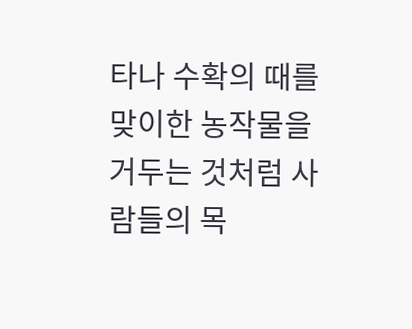타나 수확의 때를 맞이한 농작물을 거두는 것처럼 사람들의 목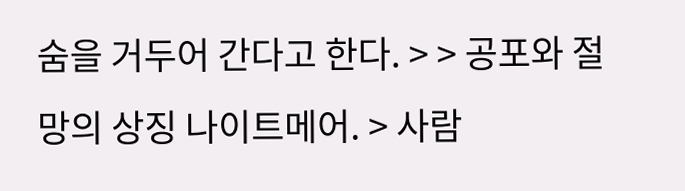숨을 거두어 간다고 한다. > > 공포와 절망의 상징 나이트메어. > 사람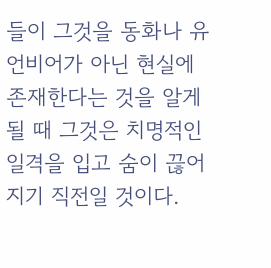들이 그것을 동화나 유언비어가 아닌 현실에 존재한다는 것을 알게될 때 그것은 치명적인 일격을 입고 숨이 끊어지기 직전일 것이다.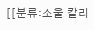[[분류:소울 칼리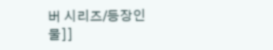버 시리즈/등장인물]]